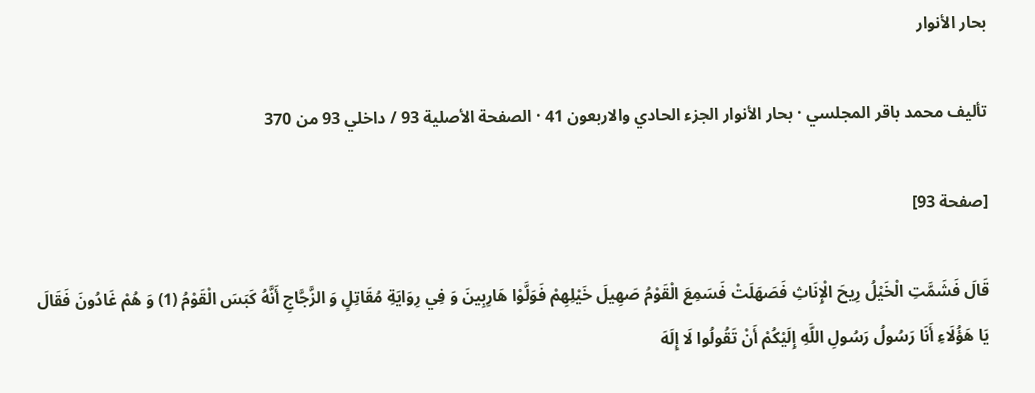بحار الأنوار

تأليف محمد باقر المجلسي · بحار الأنوار الجزء الحادي والاربعون 41 · الصفحة الأصلية 93 / داخلي 93 من 370

[صفحة 93]

قَالَ فَشَمَّتِ الْخَيْلُ رِيحَ الْإِنَاثِ فَصَهَلَتْ فَسَمِعَ الْقَوْمُ صَهِيلَ خَيْلِهِمْ فَوَلَّوْا هَارِبِينَ وَ فِي رِوَايَةِ مُقَاتِلٍ وَ الزَّجَّاجِ أَنَّهُ كَبَسَ الْقَوْمُ (1) وَ هُمْ غَادُونَ فَقَالَ يَا هَؤُلَاءِ أَنَا رَسُولُ رَسُولِ اللَّهِ إِلَيْكُمْ أَنْ تَقُولُوا لَا إِلَهَ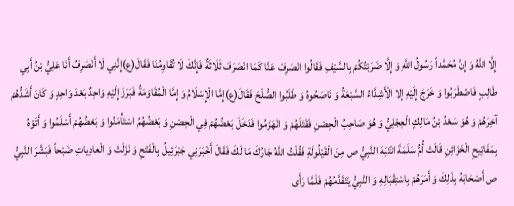إِلَّا اللَّهُ وَ إِنَّ مُحَمَّداً رَسُولُ اللَّهِ وَ إِلَّا ضَرَبْتُكُمْ بِالسَّيْفِ فَقَالُوا انْصَرِفْ عَنَّا كَمَا انْصَرَفَ ثَلَاثَةٌ فَإِنَّكَ لَا تُقَاوِمُنَا فَقَالَ(ع)إِنَّنِي لَا أَنْصَرِفُ أَنَا عَلِيُّ بْنُ أَبِي طَالِبٍ فَاضْطَرَبُوا وَ خَرَجَ إِلَيْهِ إلا الْأَشِدَّاءُ السَّبْعَةُ وَ نَاصَحُوهُ وَ طَلَبُوا الصُّلْحَ فَقَالَ(ع)إِمَّا الْإِسْلَامُ وَ إِمَّا الْمُقَاوَمَةُ فَبَرَزَ إِلَيْهِ وَاحِدٌ بَعْدَ وَاحِدٍ وَ كَانَ أَشَدُّهُمْ آخِرَهُمْ وَ هُوَ سَعْدُ بْنُ مَالِكٍ الْعِجْلِيُّ وَ هُوَ صَاحِبُ الْحِصْنِ فَقَتَلَهُمْ وَ انْهَزَمُوا فَدَخَلَ بَعْضُهُمْ فِي الْحِصْنِ وَ بَعْضُهُمُ اسْتَأْمَنُوا وَ بَعْضُهُمْ أَسْلَمُوا وَ أَتَوْهُ بِمَفَاتِيحِ الْخَزَائِنِ قَالَتْ أُمُّ سَلَمَةَ انْتَبَهَ النَّبِيُّ ص مِنَ الْقَيْلُولَةِ فَقُلْتُ اللَّهُ جَارُكَ مَا لَكَ فَقَالَ أَخْبَرَنِي جَبْرَئِيلُ بِالْفَتْحِ وَ نَزَلَتْ وَ الْعادِياتِ ضَبْحاً فَبَشَّرَ النَّبِيُّ ص أَصْحَابَهُ بِذَلِكَ وَ أَمَرَهُمْ بِاسْتِقْبَالِهِ وَ النَّبِيُّ يَتَقَدَّمُهُمْ فَلَمَّا رَأَى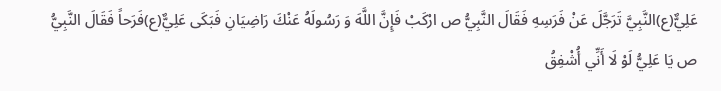عَلِيٌّ(ع)النَّبِيَّ تَرَجَّلَ عَنْ فَرَسِهِ فَقَالَ النَّبِيُّ ص ارْكَبْ فَإِنَّ اللَّهَ وَ رَسُولَهُ عَنْكَ رَاضِيَانِ فَبَكَى عَلِيٌّ(ع)فَرَحاً فَقَالَ النَّبِيُّ ص يَا عَلِيُّ لَوْ لَا أَنِّي أُشْفِقُ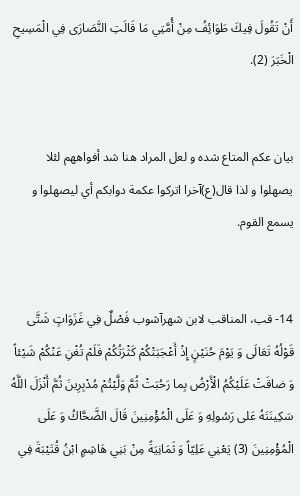أَنْ تَقُولَ فِيكَ طَوَائِفُ مِنْ أُمَّتِي مَا قَالَتِ النَّصَارَى فِي الْمَسِيحِ الْخَبَرَ (2).


بيان عكم المتاع شده و لعل المراد هنا شد أفواههم لئلا يصهلوا و لذا قال(ع)آخرا اتركوا عكمة دوابكم أي ليصهلوا و يسمع القوم.


14- قب، المناقب لابن شهرآشوب فَصْلٌ فِي غَزَوَاتٍ شَتَّى قَوْلُهُ تَعَالَى وَ يَوْمَ حُنَيْنٍ إِذْ أَعْجَبَتْكُمْ كَثْرَتُكُمْ فَلَمْ تُغْنِ عَنْكُمْ شَيْئاً وَ ضاقَتْ عَلَيْكُمُ الْأَرْضُ بِما رَحُبَتْ ثُمَّ وَلَّيْتُمْ مُدْبِرِينَ ثُمَّ أَنْزَلَ اللَّهُ سَكِينَتَهُ عَلى رَسُولِهِ وَ عَلَى الْمُؤْمِنِينَ قَالَ الضَّحَّاكُ وَ عَلَى الْمُؤْمِنِينَ (3) يَعْنِي عَلِيّاً وَ ثَمَانِيَةً مِنْ بَنِي هَاشِمٍ ابْنُ قُتَيْبَةَ فِي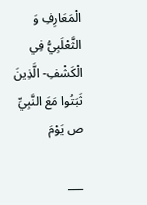الْمَعَارِفِ وَ الثَّعْلَبِيُّ فِي الْكَشْفِ- الَّذِينَ ثَبَتُوا مَعَ النَّبِيِّ ص يَوْمَ

___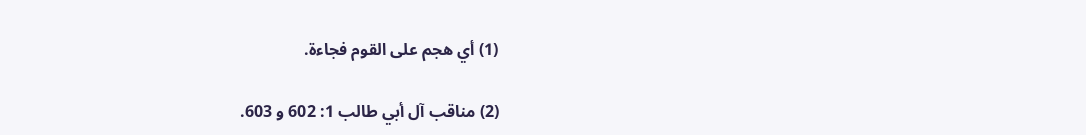(1) أي هجم على القوم فجاءة.

(2) مناقب آل أبي طالب 1: 602 و 603.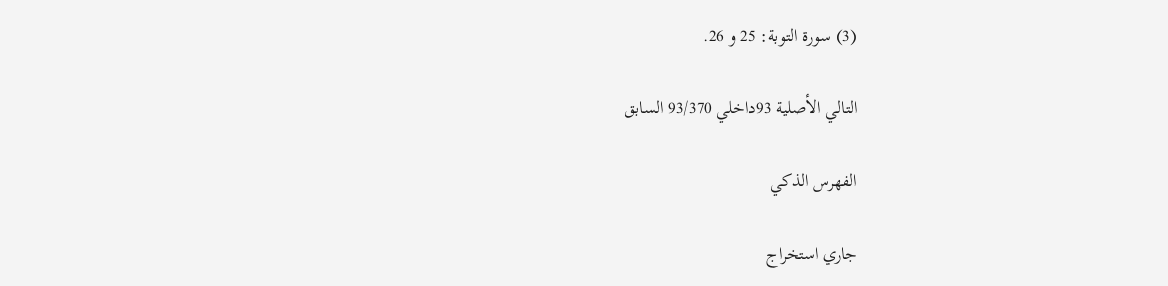(3) سورة التوبة: 25 و 26.

التالي الأصلية 93داخلي 93/370 السابق

الفهرس الذكي

جاري استخراج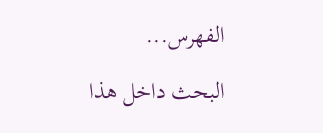الفهرس...

البحث داخل هذا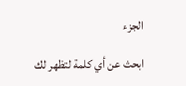الجزء

ابحث عن أي كلمة لتظهر لك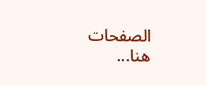الصفحات هنا...